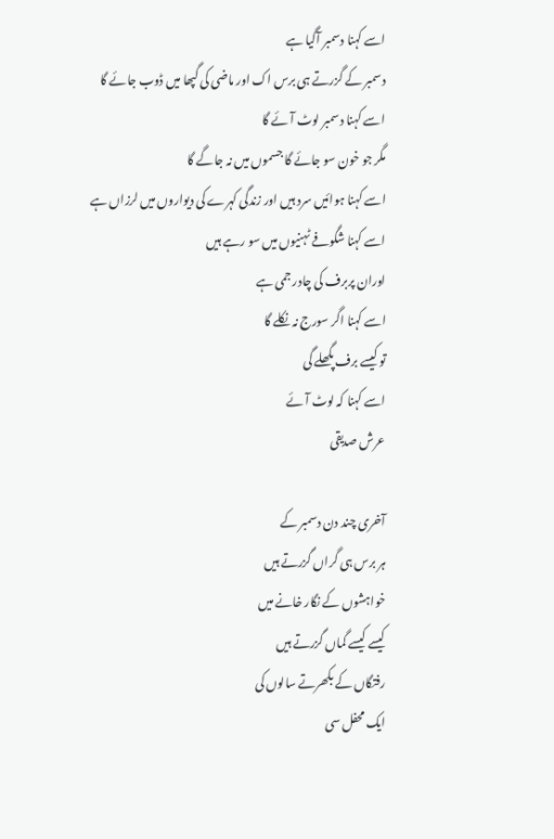اسے کہنا دسمبر آگیا ہے
دسمبر کے گزرتے ہی برس اک اور ماضی کی گپھا میں ڈوب جائے گا
اسے کہنا دسمبر لوٹ آئے گا
مگر جو خون سو جائے گا جسموں میں نہ جاگے گا
اسے کہنا ہوائیں سرد ہیں اور زندگی کہرے کی دیواروں میں لرزاں ہے
اسے کہنا شگوفے ٹہنیوں میں سو رہے ہیں
اوران پربرف کی چادر جمی ہے
اسے کہنا اگر سورج نہ نکلے گا
تو کیسے برف پگھلے گی
اسے کہنا کہ لوٹ آئے
عرش صدیقی

آخری چند دن دسمبر کے
ہر برس ہی گراں گزرتے ہیں
خواہشوں کے نگار خانے میں
کیسے کیسے گماں گزرتے ہیں
رفتگاں کے بکھرتے سالوں کی
ایک محفل سی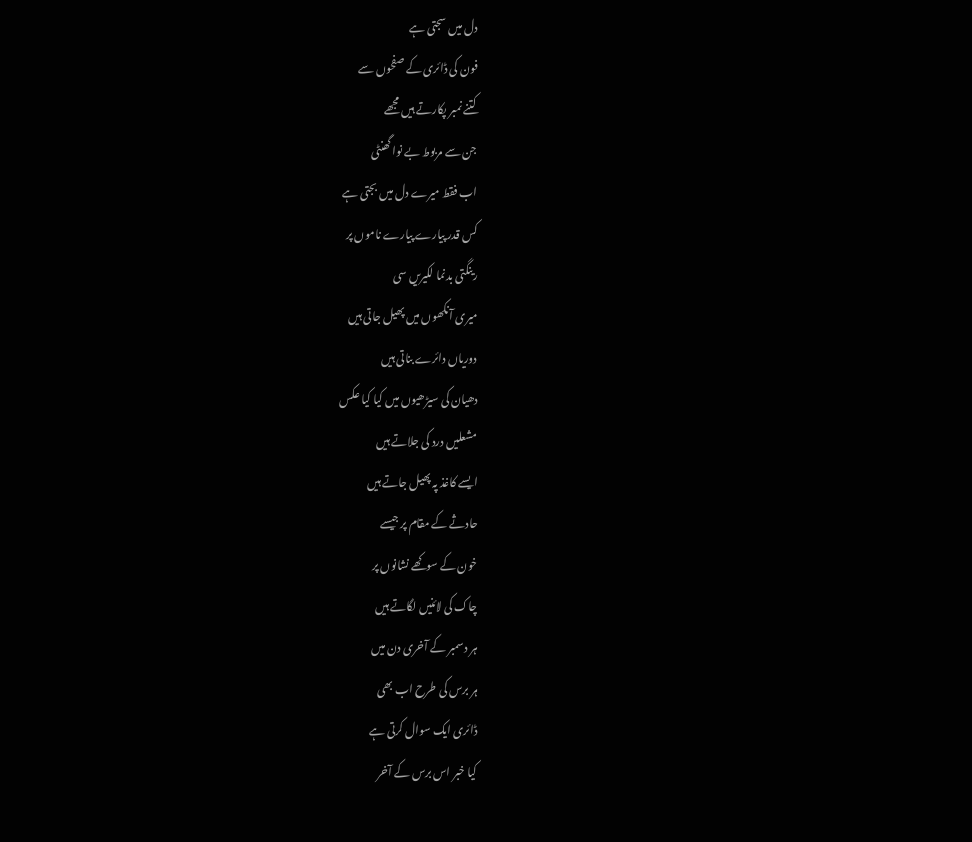دل میں سجتی ہے
فون کی ڈائری کے صفحوں سے
کتنے نمبر پکارتے ہیں مجھے
جن سے مربوط بے نوا گھنٹی
اب فقط میرے دل میں بجتی ہے
کس قدر پیارے پیارے ناموں پر
رینگتی بدنما لکیریں سی
میری آنکھوں میں پھیل جاتی ہیں
دوریاں دائرے بناتی ہیں
دھیان کی سیڑھیوں میں کیا کیا عکس
مشعلیں درد کی جلاتے ہیں
ایسے کاغذ پہ پھیل جاتے ہیں
حادثے کے مقام پر جیسے
خون کے سوکھے نشانوں پر
چاک کی لائنیں لگاتے ہیں
ہر دسمبر کے آخری دن میں
ہر برس کی طرح اب بھی
ڈائری ایک سوال کرتی ہے
کیا خبر اس برس کے آخر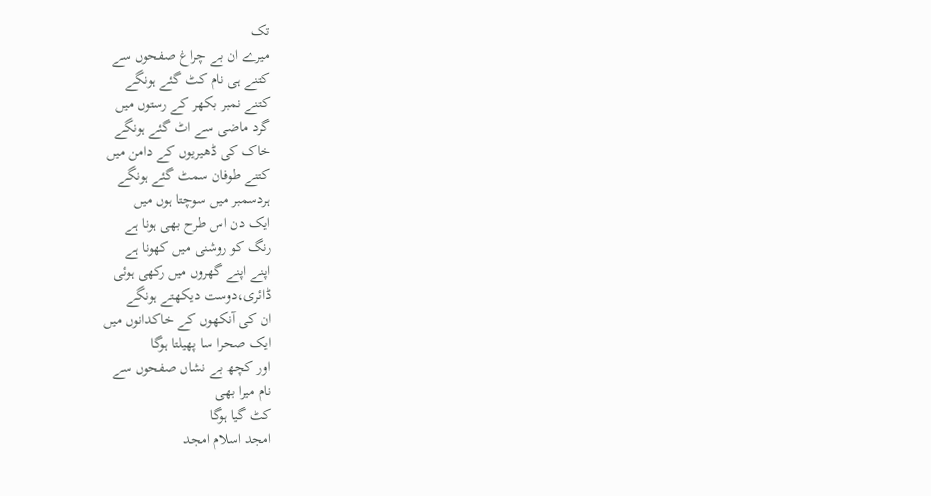تک
میرے ان بے چراغ صفحوں سے
کتنے ہی نام کٹ گئے ہونگے
کتنے نمبر بکھر کے رستوں میں
گرد ماضی سے اٹ گئے ہونگے
خاک کی ڈھیریوں کے دامن میں
کتنے طوفان سمٹ گئے ہونگے
ہردسمبر میں سوچتا ہوں میں
ایک دن اس طرح بھی ہونا ہے
رنگ کو روشنی میں کھونا ہے
اپنے اپنے گھروں میں رکھی ہوئی
ڈائری،دوست دیکھتے ہونگے
ان کی آنکھوں کے خاکدانوں میں
ایک صحرا سا پھیلتا ہوگا
اور کچھ بے نشاں صفحوں سے
نام میرا بھی
کٹ گیا ہوگا
امجد اسلام امجد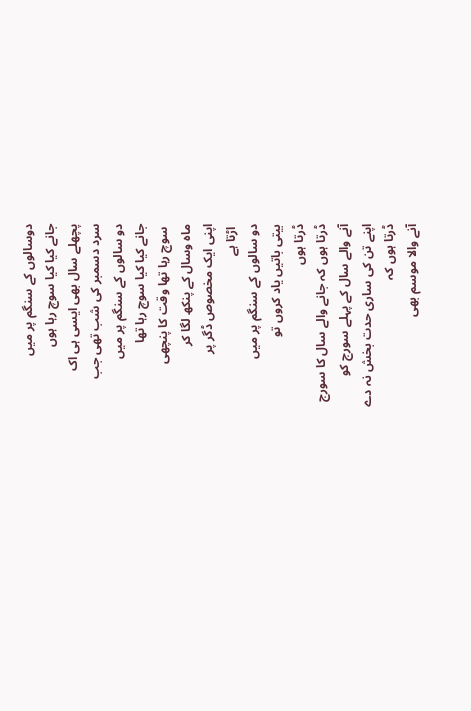دوسالوں کے سنگم پر میں
جانے کیا کیا سوچ رہا ہوں
پچھلے سال بھی ایسی ہی اک
سرد دسمبر کی شب تھی جب
دو سالوں کے سنگم پر میں
جانے کیا کیا سوچ رہا تھا
 سوچ رہا تھا وقت کا پنچھی
ماہ وسال کے پنکھ لگا کر
اپنی ایک مخصوص ڈگر پر
 اڑتا ہے
دو سالوں کے سنگم پر میں
بیتی باتیں یاد کروں تو
ڈرتا ہوں
ڈرتا ہوں کہ جانے والے سال کا سورج
آنے والے سال کے پہلے سورج کو
اپنے تن کی ساری حدت بخش نہ دے
ڈرتا ہوں کہ
آنے والا موسم بھی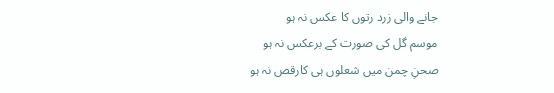جانے والی زرد رتوں کا عکس نہ ہو
موسم گل کی صورت کے برعکس نہ ہو
صحنِ چمن میں شعلوں ہی کارقص نہ ہو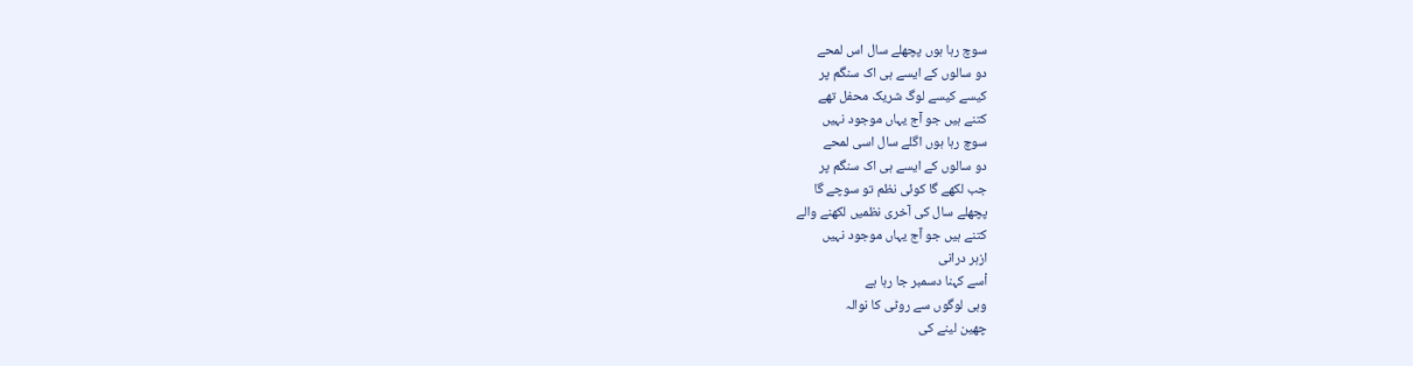سوچ رہا ہوں پچھلے سال اس لمحے
دو سالوں کے ایسے ہی اک سنگم پر
کیسے کیسے لوگ شریک محفل تھے
کتنے ہیں جو آج یہاں موجود نہیں
سوچ رہا ہوں اگلے سال اسی لمحے
دو سالوں کے ایسے ہی اک سنگم پر
جب لکھے گا کوئی نظم تو سوچے گا
پچھلے سال کی آخری نظمیں لکھنے والے
کتنے ہیں جو آج یہاں موجود نہیں
ازہر درانی
اْسے کہنا دسمبر جا رہا ہے
وہی لوگوں سے روٹی کا نوالہ
چھین لینے کی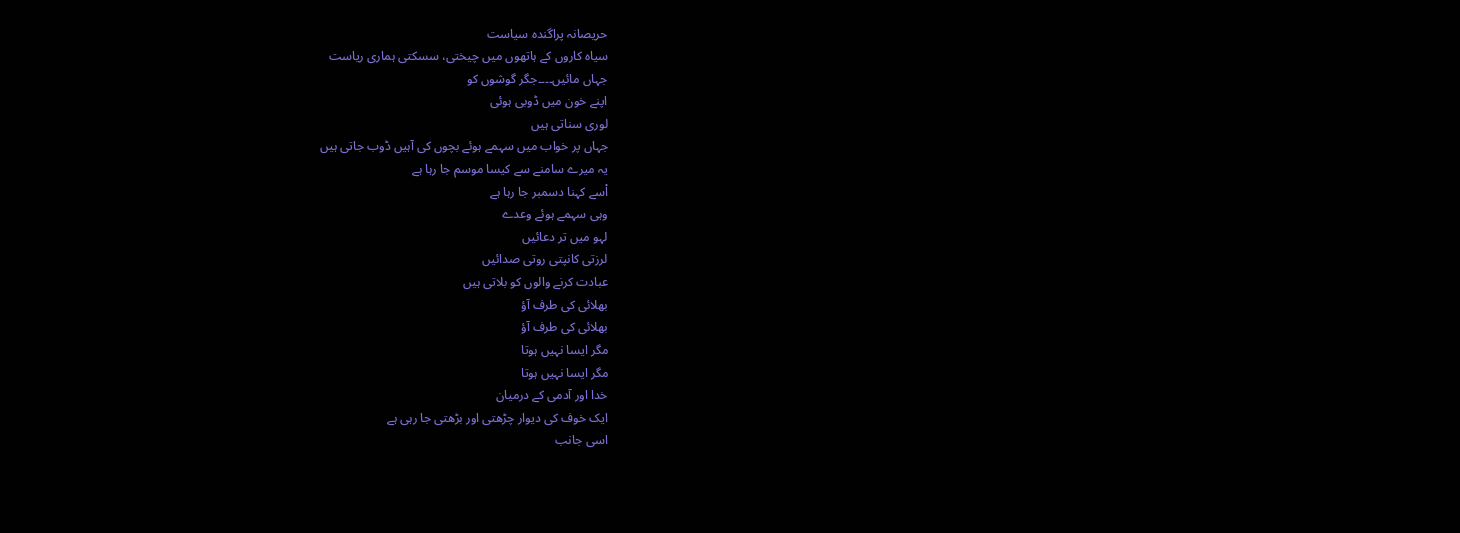حریصانہ پراگندہ سیاست
سیاہ کاروں کے ہاتھوں میں چیختی، سسکتی ہماری ریاست
جہاں مائیں۔۔۔۔جگر گوشوں کو
اپنے خون میں ڈوبی ہوئی
لوری سناتی ہیں
جہاں پر خواب میں سہمے ہوئے بچوں کی آہیں ڈوب جاتی ہیں
یہ میرے سامنے سے کیسا موسم جا رہا ہے
اْسے کہنا دسمبر جا رہا ہے
وہی سہمے ہوئے وعدے
لہو میں تر دعائیں
لرزتی کانپتی روتی صدائیں
عبادت کرنے والوں کو بلاتی ہیں
بھلائی کی طرف آؤ
بھلائی کی طرف آؤ
مگر ایسا نہیں ہوتا
مگر ایسا نہیں ہوتا
خدا اور آدمی کے درمیان
ایک خوف کی دیوار چڑھتی اور بڑھتی جا رہی ہے
اسی جانب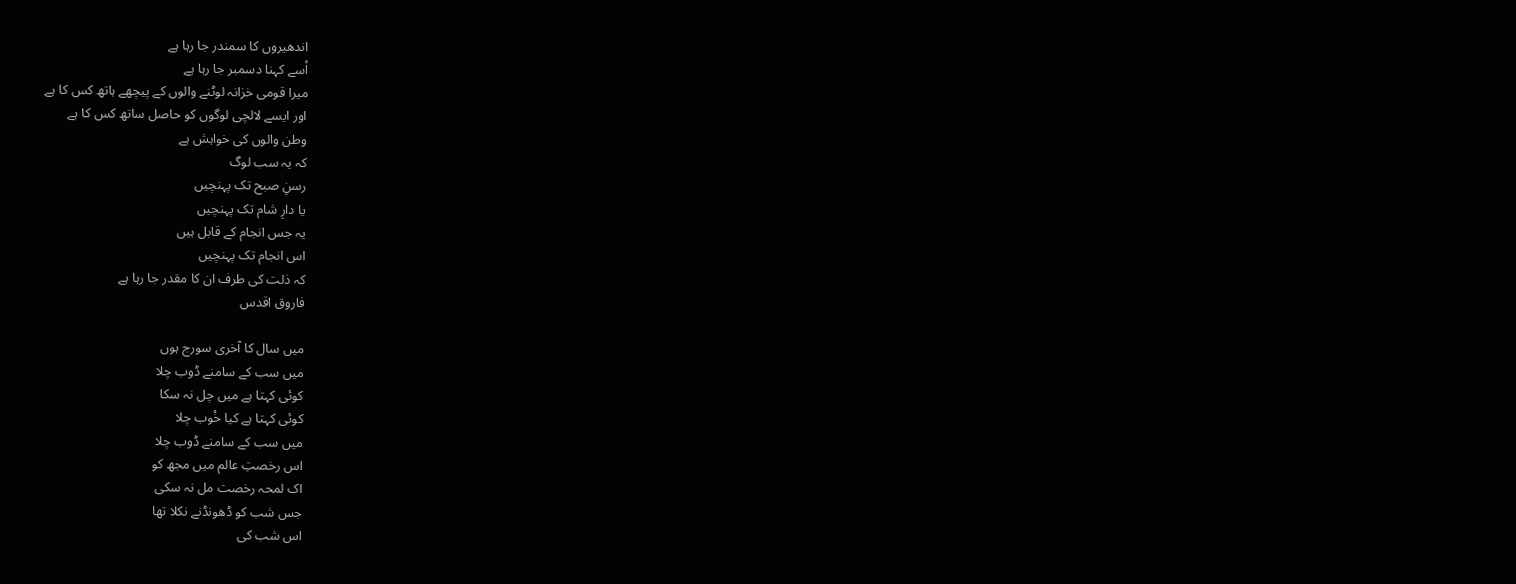اندھیروں کا سمندر جا رہا ہے
اْسے کہنا دسمبر جا رہا ہے
میرا قومی خزانہ لوٹنے والوں کے پیچھے ہاتھ کس کا ہے
اور ایسے لالچی لوگوں کو حاصل ساتھ کس کا ہے
وطن والوں کی خواہش ہے
کہ یہ سب لوگ
رسنِ صبح تک پہنچیں
یا دارِ شام تک پہنچیں
یہ جس انجام کے قابل ہیں
اس انجام تک پہنچیں
کہ ذلت کی طرف ان کا مقدر جا رہا ہے
فاروق اقدس

میں سال کا آخری سورج ہوں
میں سب کے سامنے ڈوب چلا
کوئی کہتا ہے میں چل نہ سکا
کوئی کہتا ہے کیا خْوب چلا
میں سب کے سامنے ڈوب چلا
اس رخصتِ عالم میں مجھ کو
اک لمحہ رخصت مل نہ سکی
جس شب کو ڈھونڈنے نکلا تھا
اس شب کی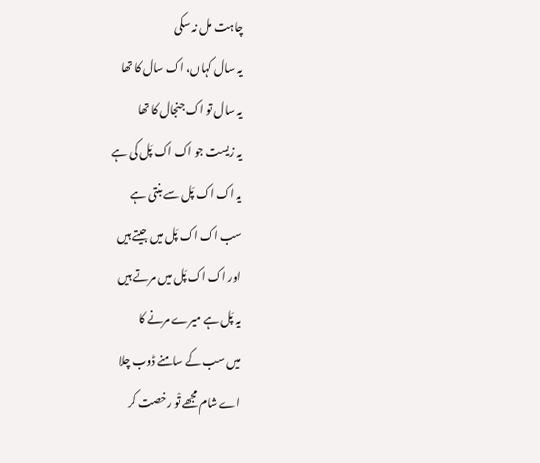چاہت مل نہ سکی
یہ سال کہاں، اک سال کا تھا
یہ سال تو اک جنجال کا تھا
یہ زیست جو اک اک پَل کی ہے
یہ اک اک پَل سے بنتی ہے
سب اک اک پَل میں جیتے ہیں
اور اک اک پَل میں مرتے ہیں
یہ پَل ہے میرے مرنے کا
میں سب کے سامنے ڈوب چلا
اے شام مجھے تْو رخصت کر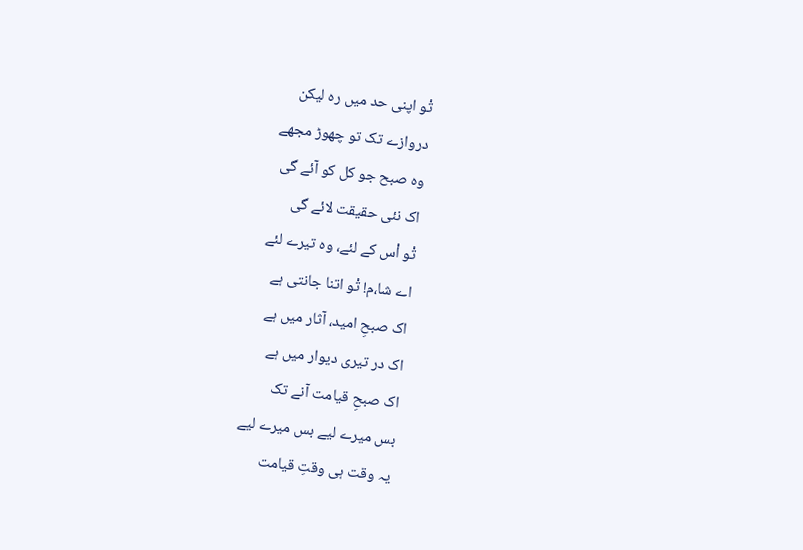تْو اپنی حد میں رہ لیکن
دروازے تک تو چھوڑ مجھے
وہ صبح جو کل کو آئے گی
اک نئی حقیقت لائے گی
تْو اْس کے لئے، وہ تیرے لئے
اے شا،م! تْو اتنا جانتی ہے
اک صبحِ امید، آثار میں ہے
اک در تیری دیوار میں ہے
اک صبحِ قیامت آنے تک
بس میرے لیے بس میرے لیے
یہ وقت ہی وقتِ قیامت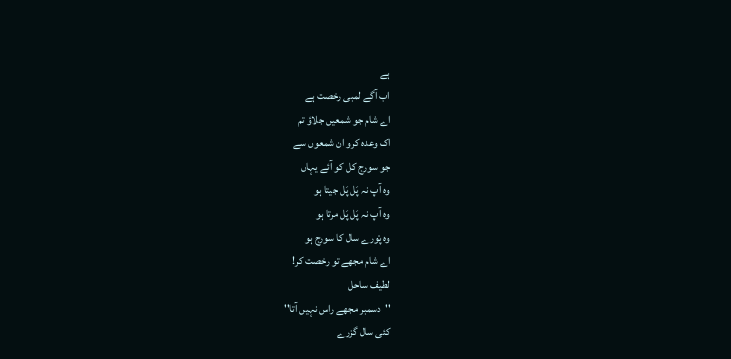ہے
اب آگے لمبی رخصت ہے
اے شام جو شمعیں جلاؤ تم
اک وعدہ کرو ان شمعوں سے
جو سورج کل کو آئے یہاں
وہ آپ نہ پَل پَل جیتا ہو
وہ آپ نہ پَل پَل مرتا ہو
وہ پْورے سال کا سورج ہو
اے شام مجھے تو رخصت کر!
لطیف ساحل
''دسمبر مجھے راس نہیں آتا''
کئی سال گزرے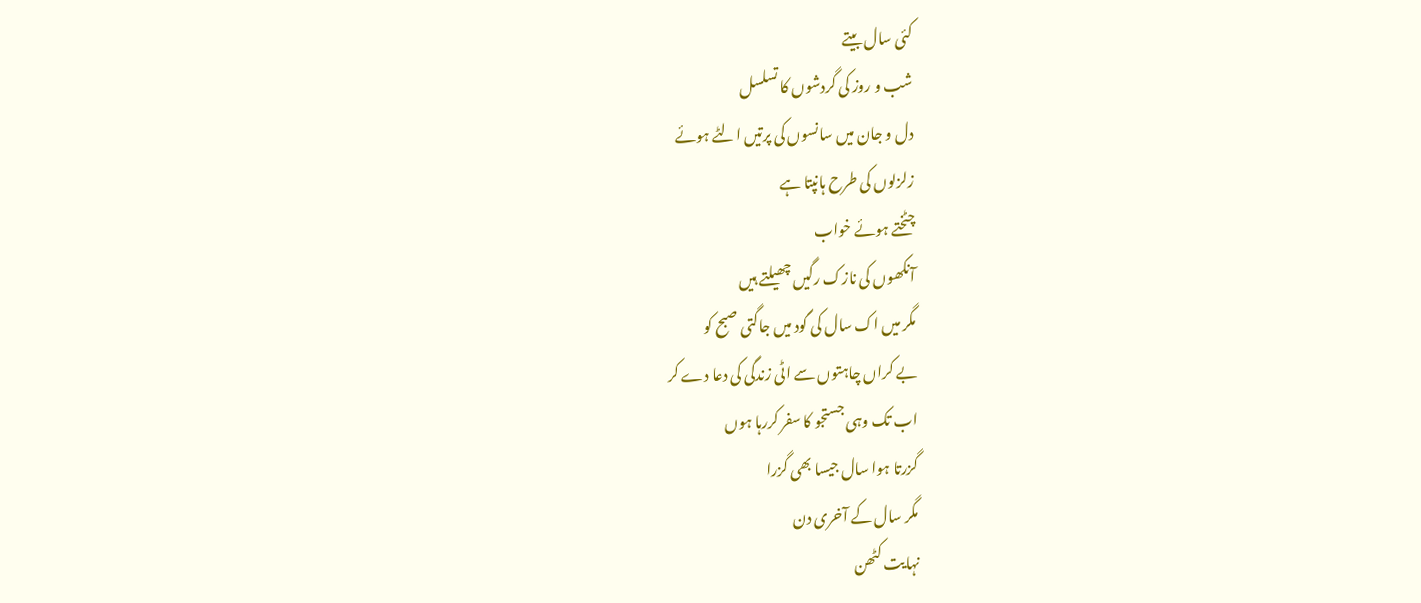کئی سال بیتے
شب و روز کی گردشوں کا تسلسل
دل و جان میں سانسوں کی پرتیں الٹے ہوئے
زلزلوں کی طرح ہانپتا ہے
چٹختے ہوئے خواب
آنکھوں کی نازک رگیں چھیلتے ہیں
مگر میں اک سال کی گود میں جاگتی صبح کو
بے کراں چاہتوں سے اٹی زندگی کی دعا دے کر
اب تک وہی جستجو کا سفر کررہا ہوں
گزرتا ہوا سال جیسا بھی گزرا
مگر سال کے آخری دن
نہایت کٹھن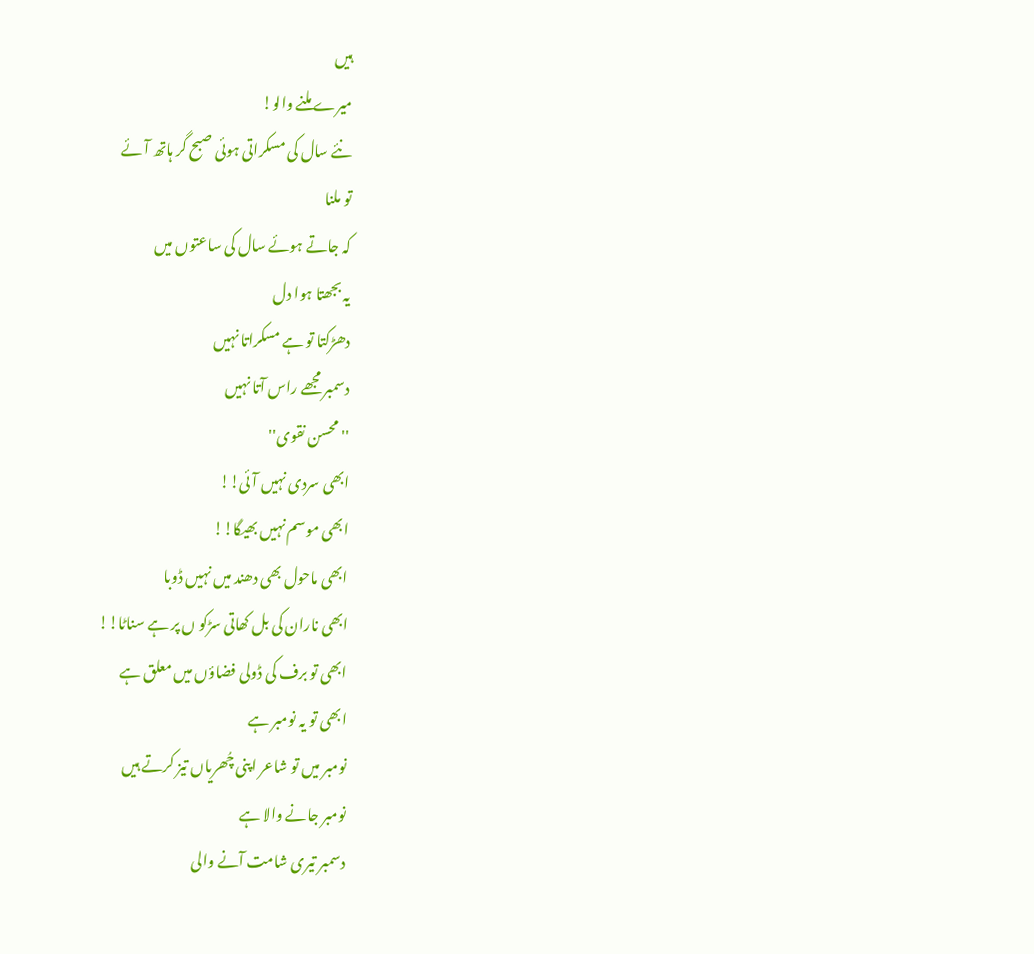ہیں
میرے ملنے والو!
نئے سال کی مسکراتی ہوئی صبح گر ہاتھ آئے
تو ملنا
کہ جاتے ہوئے سال کی ساعتوں میں
یہ بجھتا ہوا دل
دھڑکتا تو ہے مسکراتا نہیں
دسمبر مجھے راس آتا نہیں
'' محسن نقوی''
ابھی سردی نہیں آئی!!
ابھی موسم نہیں بھیگا!!
ابھی ماحول بھی دھند میں نہیں ڈوبا
ابھی ناران کی بل کھاتی سڑکو ں پر ہے سناٹا!!
ابھی تو برف کی ڈولی فضاؤں میں معلق ہے
ابھی تو یہ نومبر ہے
نومبر میں تو شاعر اپنی چُھریاں تیز کرتے ہیں
نومبر جانے والا ہے
دسمبر تیری شامت آنے والی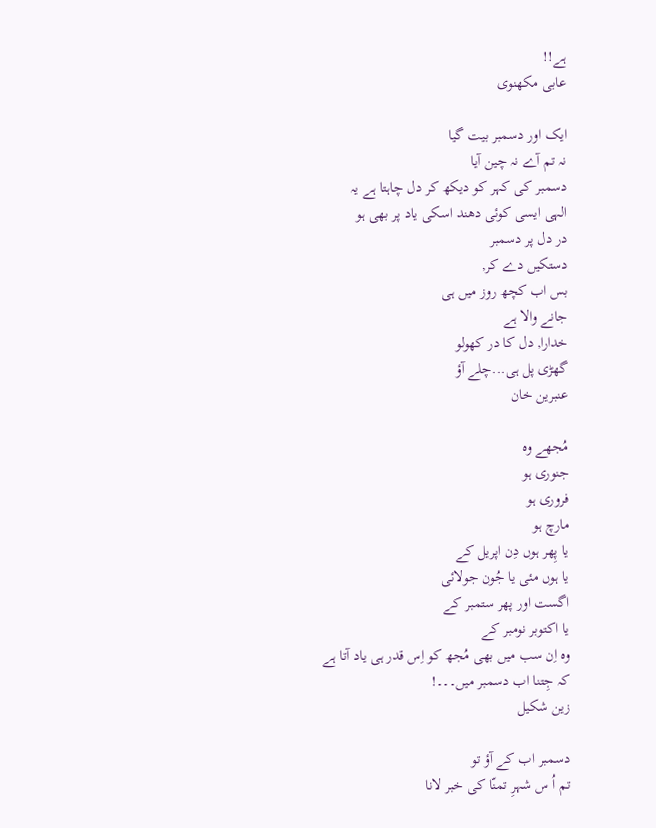ہے!!
عابی مکھنوی

ایک اور دسمبر بیت گیا
نہ تم آے نہ چین آیا
دسمبر کی کہر کو دیکھ کر دل چاہتا ہے یہ
الہی ایسی کوئی دھند اسکی یاد پر بھی ہو
در دل پر دسمبر
دستکیں دے کر,
بس اب کچھ روز میں ہی
جانے والا ہے
خدارا, دل کا در کھولو
گھڑی پل ہی...چلے آؤ
عنبرین خان

مُجھے وہ
جنوری ہو
فروری ہو
مارچ ہو
یا پِھر ہوں دِن اپریل کے
یا ہوں مئی یا جُون جولائی
اگست اور پھر ستمبر کے
یا اکتوبر نومبر کے
وہ اِن سب میں بھی مُجھ کو اِس قدر ہی یاد آتا ہے
کہ جِتنا اب دسمبر میں۔۔۔!
زین شکیل

دسمبر اب کے آؤ تو
تم اُ س شہرِ تمنّا کی خبر لانا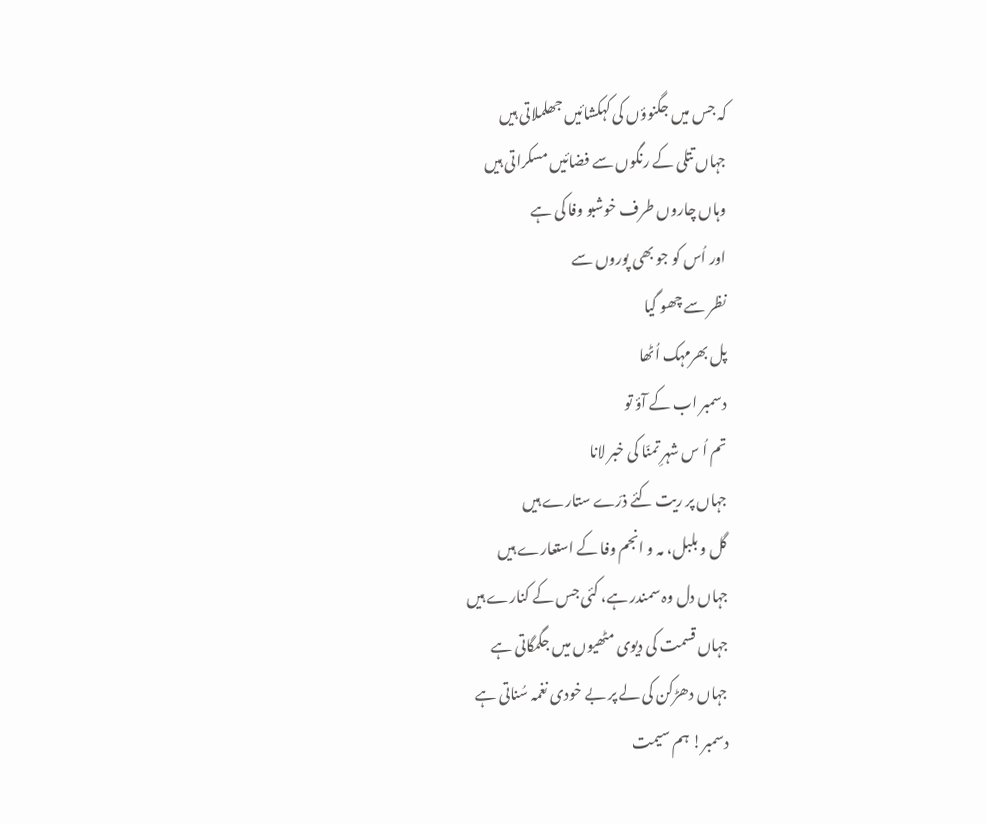کہ جس میں جگنوؤں کی کہکشائیں جھلملاتی ہیں
جہاں تتلی کے رنگوں سے فضائیں مسکراتی ہیں
وہاں چاروں طرف خوشبو وفا کی ہے
اور اُس کو جو بھی پوروں سے
نظر سے چھو گیا
پل بھرمہک اُٹھا
دسمبر اب کے آؤ تو
تم اُ س شہرِ تمنّا کی خبر لانا
جہاں پر ریت کئے ذرّے ستارے ہیں
گل و بلبل، مہ و انجم وفا کے استعارے ہیں
جہاں دل وہ سمندر ہے، کئی جس کے کنارے ہیں
جہاں قسمت کی دیوی مٹھیوں میں جگمگاتی ہے
جہاں دھڑکن کی لے پر بے خودی نغمہ سُناتی ہے
دسمبر! ہم سیمت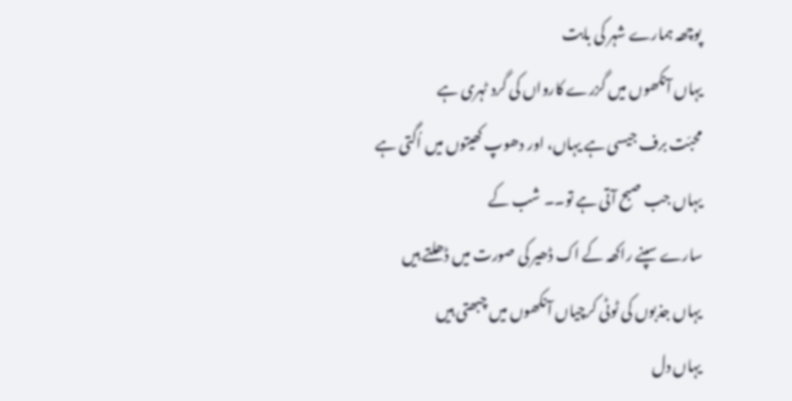پوچھہ ہمارے شہر کی بابت
یہاں آنکھوں میں گزرے کارواں کی گرد ٹہری ہے
محبّت برف جیسی ہے یہاں، اور دھوپ کھیتوں میں اُگتی ہے
یہاں جب صبح آتی ہے تو۔۔ شب کے
سارے سپنے راکھہ کے اک ڈھیر کی صورت میں ڈھلتے ہیں
یہاں جذبوں کی ٹوٹی کرچیاں آنکھوں میں چبھتی ہیں
یہاں دل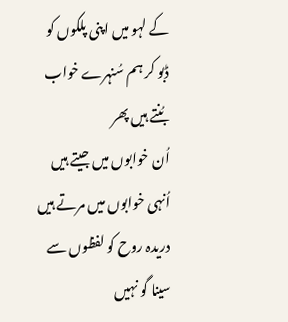کے لہو میں اپنی پلکوں کو
ڈبو کر ہم سُنہرے خواب بُنتے ہیں پھر
اُن خوابوں میں جیتے ہیں
اُنہی خوابوں میں مرتے ہیں
دریدہ روح کو لفظوں سے سینا گو نہیں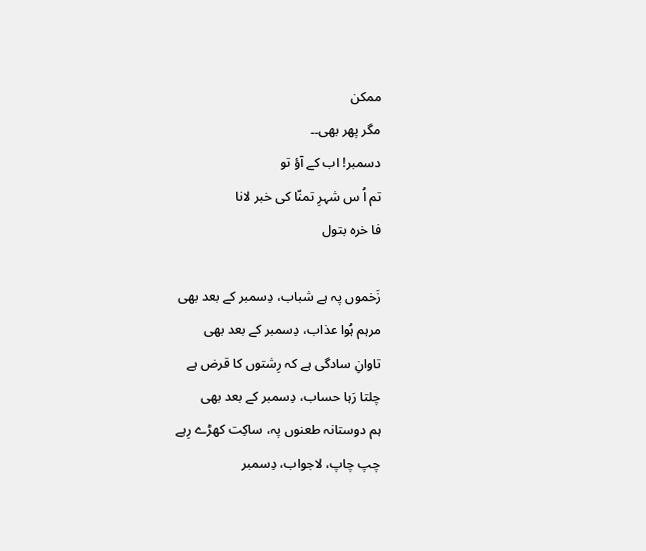ممکن
مگر پھر بھی۔۔
دسمبر! اب کے آؤ تو
تم اُ س شہرِ تمنّا کی خبر لانا
فا خرہ بتول

زَخموں پہ ہے شباب، دِسمبر کے بعد بھی
مرہم ہُوا عذاب، دِسمبر کے بعد بھی
تاوانِ سادگی ہے کہ رِشتوں کا قرض ہے
چلتا رَہا حساب، دِسمبر کے بعد بھی
ہم دوستانہ طعنوں پہ، ساکِت کھڑے رِہے
چپ چاپ، لاجواب، دِسمبر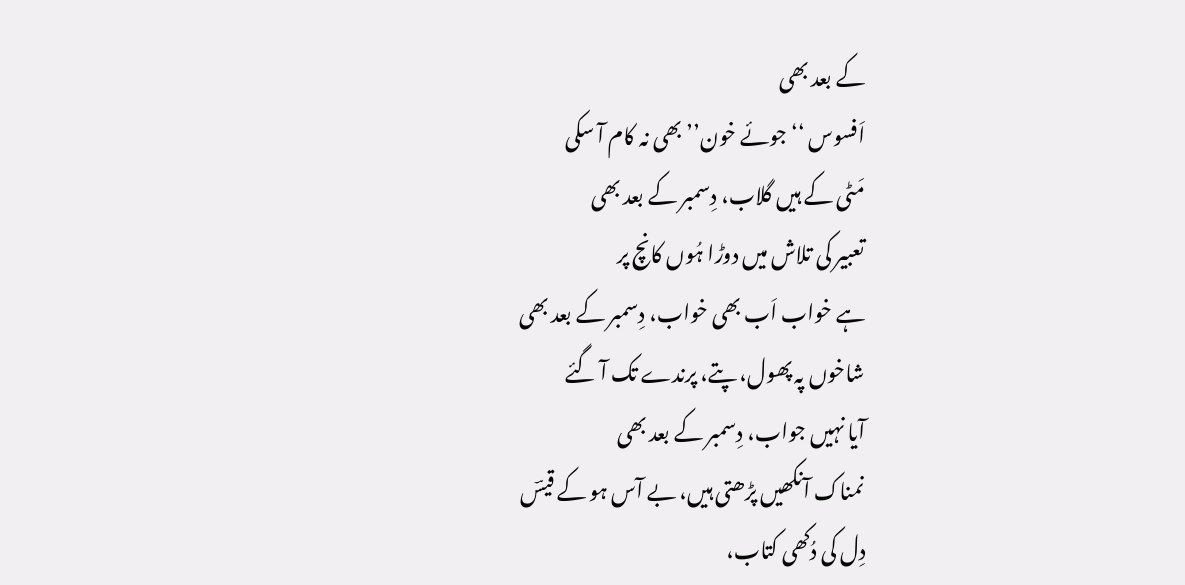کے بعد بھی
اَفسوس ‘‘جوئے خون’’ بھی نہ کام آ سکی
مَٹی کے ہیں گلاب، دِسمبر کے بعد بھی
تعبیر کی تلاش میں دوڑا ہُوں کانچ پر
ہے خواب اَب بھی خواب، دِسمبر کے بعد بھی
شاخوں پہ پھول، پتے، پرندے تک آ گئے
آیا نہیں جواب، دِسمبر کے بعد بھی
نمناک آنکھیں پڑھتی ہیں، بے آس ہو کے قیسؔ
دِل کی دُکھی کتاب،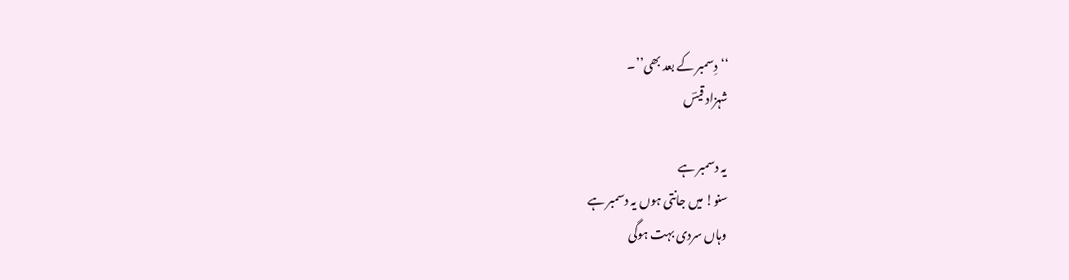‘‘دِسمبر کے بعد بھی’’۔
شہزاد قیسؔ

یہ دسمبر ہے
سنو! میں جانتی ہوں یہ دسمبر ہے
وہاں سردی بہت ہوگی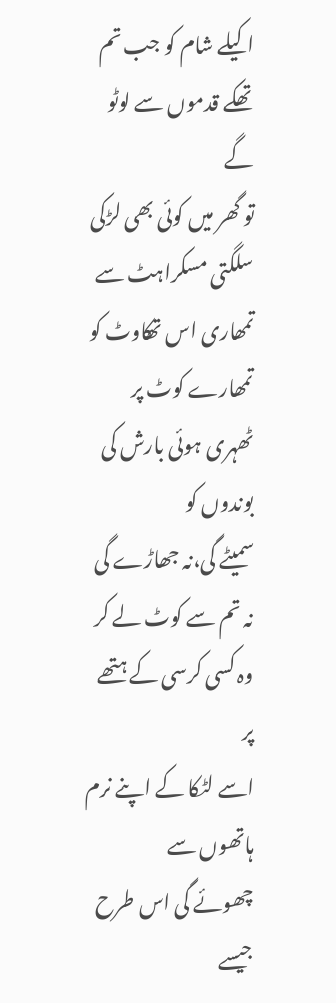اکیلے شام کو جب تم تھکے قدموں سے لوٹو گے
تو گھر میں کوئی بھی لڑکی
سلگتی مسکراہٹ سے
تمھاری اس تھکاوٹ کو
تمھارے کوٹ پر ٹھہری ہوئی بارش کی بوندوں کو
سمیٹے گی،نہ جھاڑے گی
نہ تم سے کوٹ لے کر وہ کسی کرسی کے ہتھے پر
اسے لٹکا کے اپنے نرم ہاتھوں سے
چھوئے گی اس طرح جیسے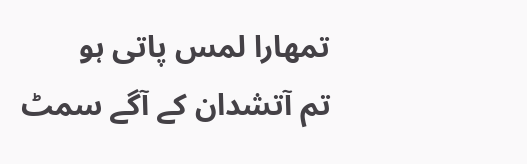تمھارا لمس پاتی ہو
تم آتشدان کے آگے سمٹ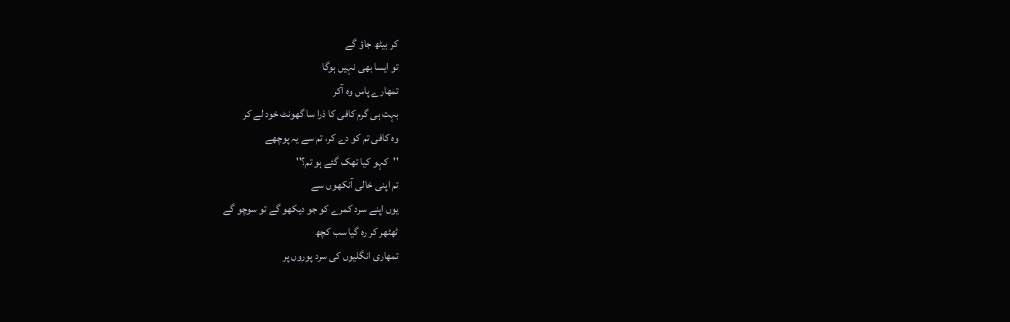کر بیٹھ جاؤ گے
تو ایسا بھی نہیں ہوگا
تمھارے پاس وہ آکر
بہت ہی گرم کافی کا ذرا سا گھونٹ خود لے کر
وہ کافی تم کو دے کر، تم سے یہ پوچھے
''کہو کیا تھک گئے ہو تم؟''
تم اپنی خالی آنکھوں سے
یوں اپنے سرد کمرے کو جو دیکھو گے تو سوچو گے
ٹھٹھر کر رہ گیا سب کچھ
تمھاری انگلیوں کی سرد پوروں پر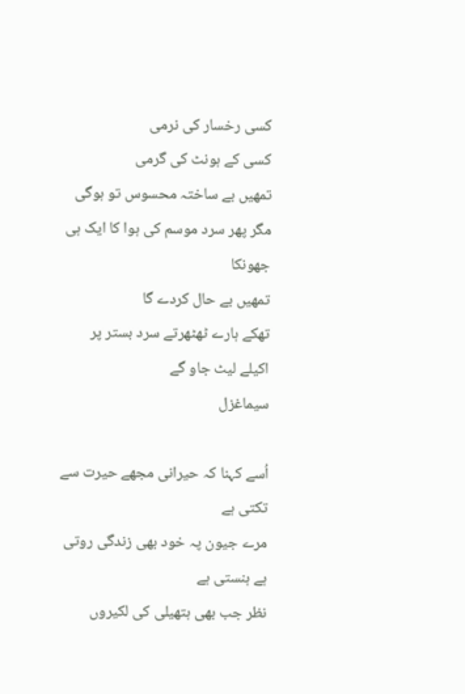کسی رخسار کی نرمی
کسی کے ہونٹ کی گرمی
تمھیں بے ساختہ محسوس تو ہوگی
مگر پھر سرد موسم کی ہوا کا ایک ہی جھونکا
تمھیں بے حال کردے گا
تھکے ہارے ٹھٹھرتے سرد بستر پر
اکیلے لیٹ جاو گے
سیماغزل

اُسے کہنا کہ حیرانی مجھے حیرت سے تکتی ہے
مرے جیون پہ خود بھی زندگی روتی ہے ہنستی ہے
نظر جب بھی ہتھیلی کی لکیروں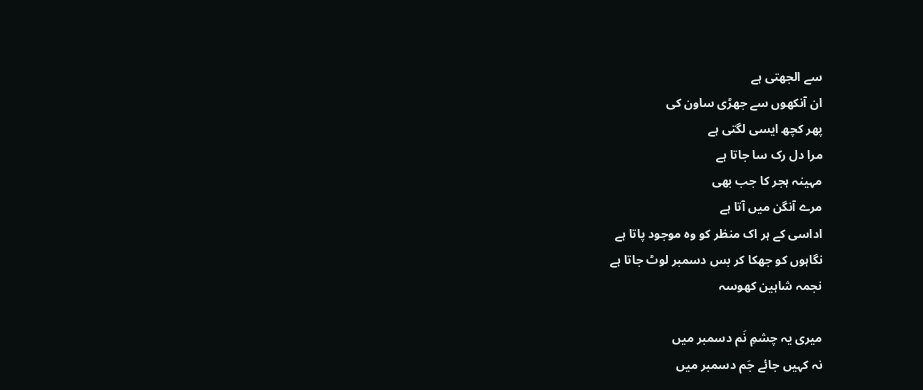سے الجھتی ہے
ان آنکھوں سے جھڑی ساون کی
پھر کچھ ایسی لگتی ہے
مرا دل رک سا جاتا ہے
مہینہ ہجر کا جب بھی
مرے آنگن میں آتا ہے
اداسی کے ہر اک منظر کو وہ موجود پاتا ہے
نگاہوں کو جھکا کر بس دسمبر لوٹ جاتا ہے
نجمہ شاہین کھوسہ

میری یہ چشمِ نَم دسمبر میں
نہ کہیں جائے جَم دسمبر میں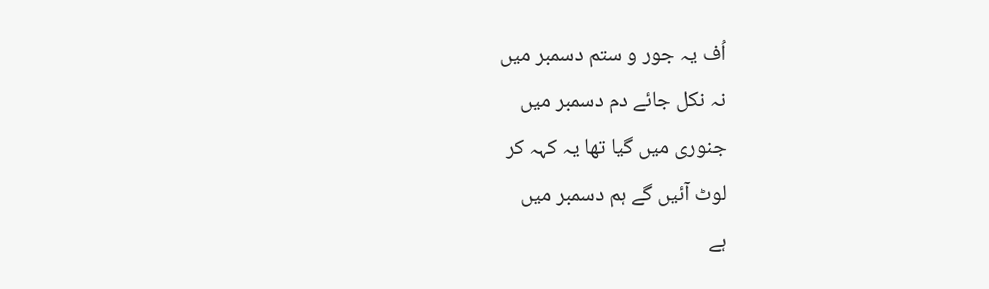اُف یہ جور و ستم دسمبر میں
نہ نکل جائے دم دسمبر میں
جنوری میں گیا تھا یہ کہہ کر
لوٹ آئیں گے ہم دسمبر میں
ہے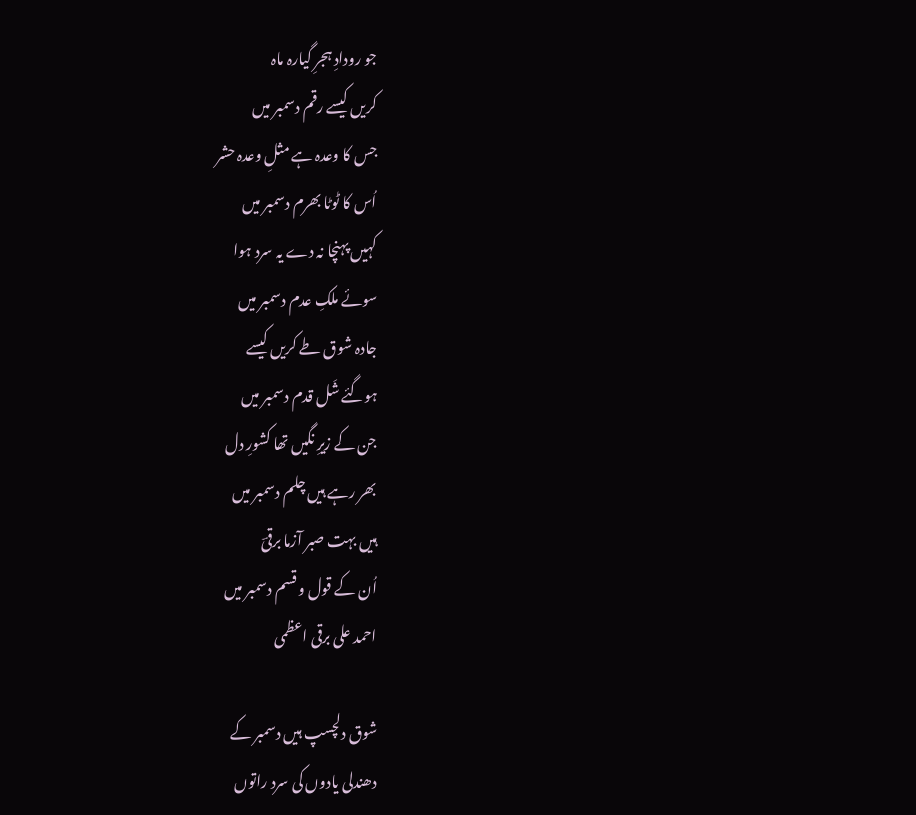جو رودادِ ہجرِ گیارہ ماہ
کریں کیسے رقم دسمبر میں
جس کا وعدہ ہے مثلِ وعدہ حشر
اُس کا ٹوٹا بھرم دسمبر میں
کہیں پہنچا نہ دے یہ سرد ہوا
سوئے ملکِ عدم دسمبر میں
جادہ شوق طے کریں کیسے
ہوگئے شَل قدم دسمبر میں
جن کے زیرِ نگیں تھا کشورِ دل
بھر رہے ہیں چلم دسمبر میں
ہیں بہت صبر آزما برقیؔ
اُن کے قول و قسم دسمبر میں
احمد علی برقی اعظمی

شوق دلچسپ ہیں دسمبر کے
دھندلی یادوں کی سرد راتوں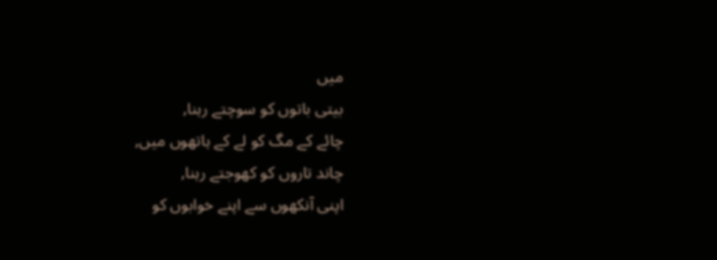میں
بیتی باتوں کو سوچتے رہنا,
چائے کے مگ کو لے کے ہاتھوں میں,
چاند تاروں کو کھوجتے رہنا,
اپنی آنکھوں سے اپنے خوابوں کو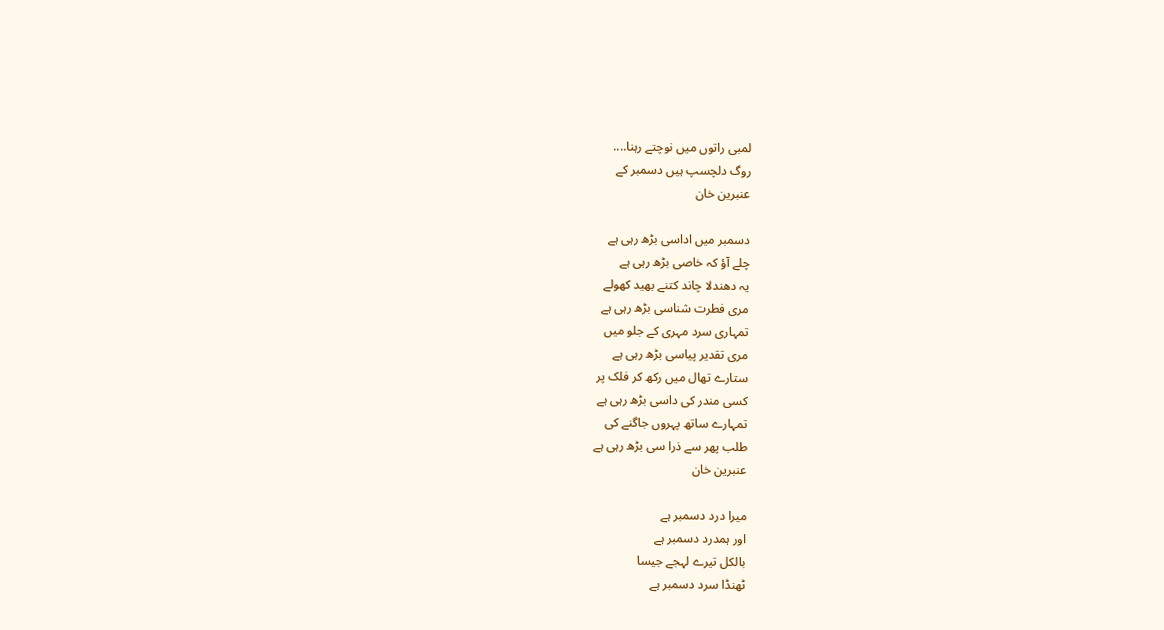لمبی راتوں میں نوچتے رہنا....
روگ دلچسپ ہیں دسمبر کے
عنبرین خان

دسمبر میں اداسی بڑھ رہی ہے
چلے آؤ کہ خاصی بڑھ رہی ہے
یہ دھندلا چاند کتنے بھید کھولے
مری فطرت شناسی بڑھ رہی ہے
تمہاری سرد مہری کے جلو میں
مری تقدیر پیاسی بڑھ رہی ہے
ستارے تھال میں رکھ کر فلک پر
کسی مندر کی داسی بڑھ رہی ہے
تمہارے ساتھ پہروں جاگنے کی
طلب پھر سے ذرا سی بڑھ رہی ہے
عنبرین خان

میرا درد دسمبر ہے
اور ہمدرد دسمبر ہے
بالکل تیرے لہجے جیسا
ٹھنڈا سرد دسمبر ہے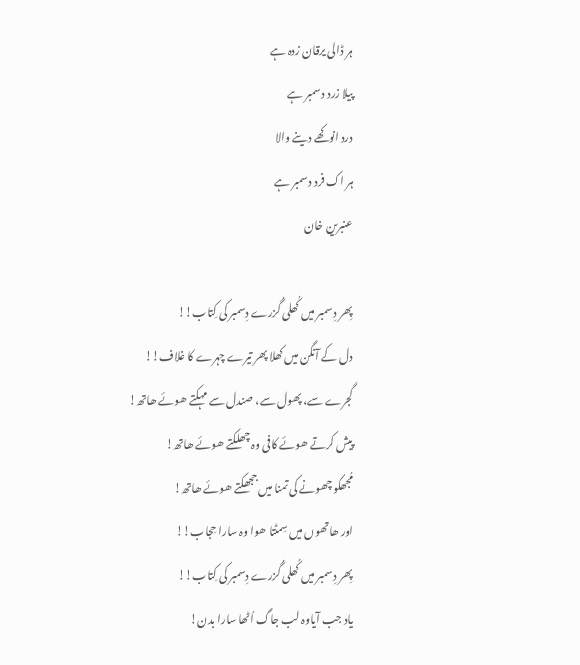ہر ڈالی یرقان زدہ ہے
پیلا زرد دسمبر ہے
درد انوکھے دینے والا
ہر اک فرد دسمبر ہے
عنبرین خان

پِھر دِسمبر میں کُھلی گُزرے دِسمبر کی کِتاب!!
دل کے آنگن میں کھلا پھر تیرے چہرے کا غلاف!!
گجرے سے، پھول سے، صندل سے مہکتے ھوئے ھاتھ!
پیش کرتے ھوئے کافی وہ چھلکتے ھوئے ھاتھ!
مُجھکو چھونے کی تمنا میں ججھکتے ھوئے ھاتھ!
اور ھاتھوں میں سِمٹتا ھوا وہ سارا حِجاب!!
پِھر دِسمبر میں کُھلی گُزرے دِسمبر کی کِتاب!!
یاد جب آیاوہ لب جاگ اُٹھا سارا بدن!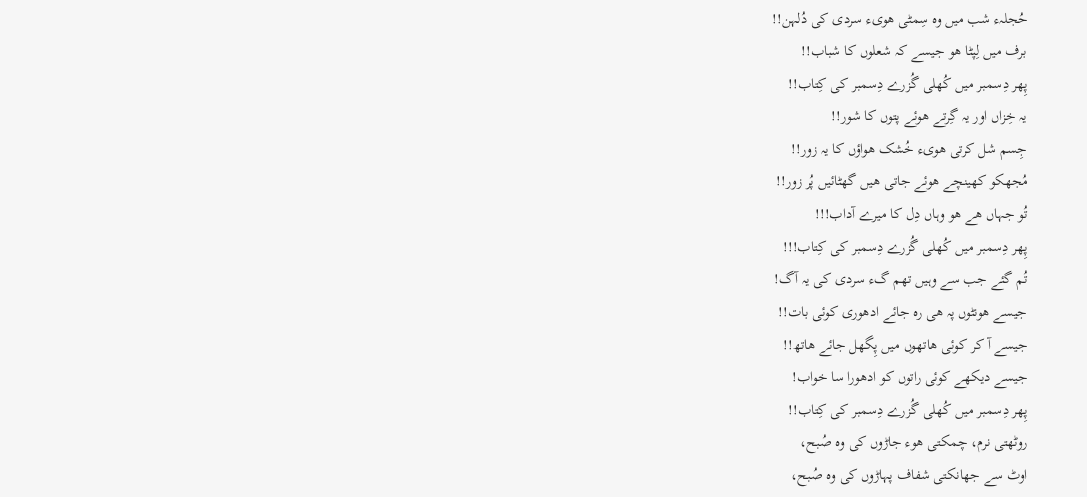حُجلہء شب میں وہ سِمٹی ھویء سردی کی دُلہن!!
برف میں لِپٹا ھو جیسے کہ شعلوں کا شباب!!
پِھر دِسمبر میں کُھلی گُزرے دِسمبر کی کِتاب!!
یہ خِزاں اور یہ گِرتے ھوئے پتوں کا شور!!
جِسم شل کرتی ھویء خُشک ھواؤں کا یہ زور!!
مُجھکو کھینچے ھوئے جاتی ھیں گھٹائیں پُر زور!!
تُو جہاں ھے ھو وہاں دِل کا میرے آداب!!!
پِھر دِسمبر میں کُھلی گُزرے دِسمبر کی کِتاب!!!
تُم گئے جب سے وہیں تھم گء سردی کی یہ آگ!
جیسے ھونٹوں پہ ھی رہ جائے ادھوری کوئی بات!!
جیسے آ کر کوئی ھاتھوں میں پِگھل جائے ھاتھ!!
جیسے دیکھے کوئی راتوں کو ادھورا سا خواب!
پِھر دِسمبر میں کُھلی گُزرے دِسمبر کی کِتاب!!
روٹھتی نرم، چمکتی ھوء جاڑوں کی وہ صُبح،
اوٹ سے جھانکتی شفاف پہاڑوں کی وہ صُبح،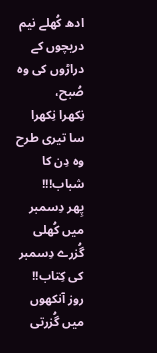ادھ کُھلے نیم دریچوں کے دراڑوں کی وہ صُبح،
نِکھرا نِکھرا سا تیری طرح وہ دِن کا شباب!!!
پِھر دِسمبر میں کُھلی گُزرے دِسمبر کی کِتاب!!
روز آنکھوں میں گُزرتی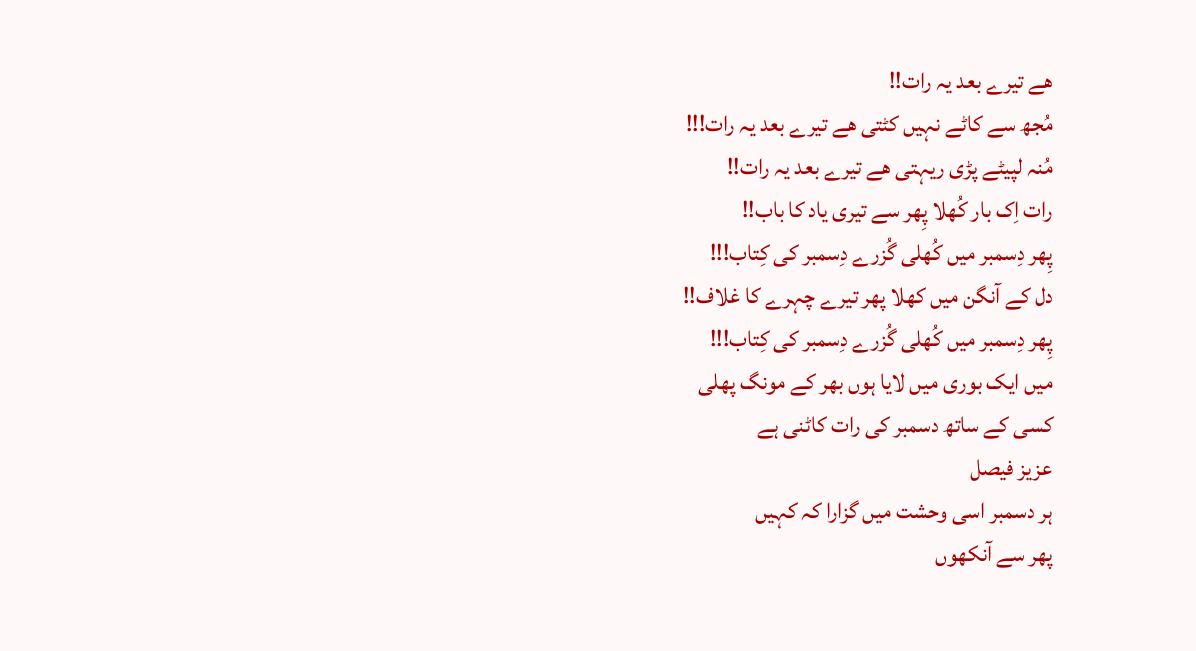ھے تیرے بعد یہ رات!!
مُجھ سے کاٹے نہیں کٹتی ھے تیرے بعد یہ رات!!!
مُنہ لپیٹے پڑی ریہتی ھے تیرے بعد یہ رات!!
رات اِک بار کُھلا پِھر سے تیری یاد کا باب!!
پِھر دِسمبر میں کُھلی گُزرے دِسمبر کی کِتاب!!!
دل کے آنگن میں کھلا پھر تیرے چہرے کا غلاف!!
پِھر دِسمبر میں کُھلی گُزرے دِسمبر کی کِتاب!!!
میں ایک بوری میں لایا ہوں بھر کے مونگ پھلی
کسی کے ساتھ دسمبر کی رات کاٹنی ہے
عزیز فیصل
ہر دسمبر اسی وحشت میں گزارا کہ کہیں
پھر سے آنکھوں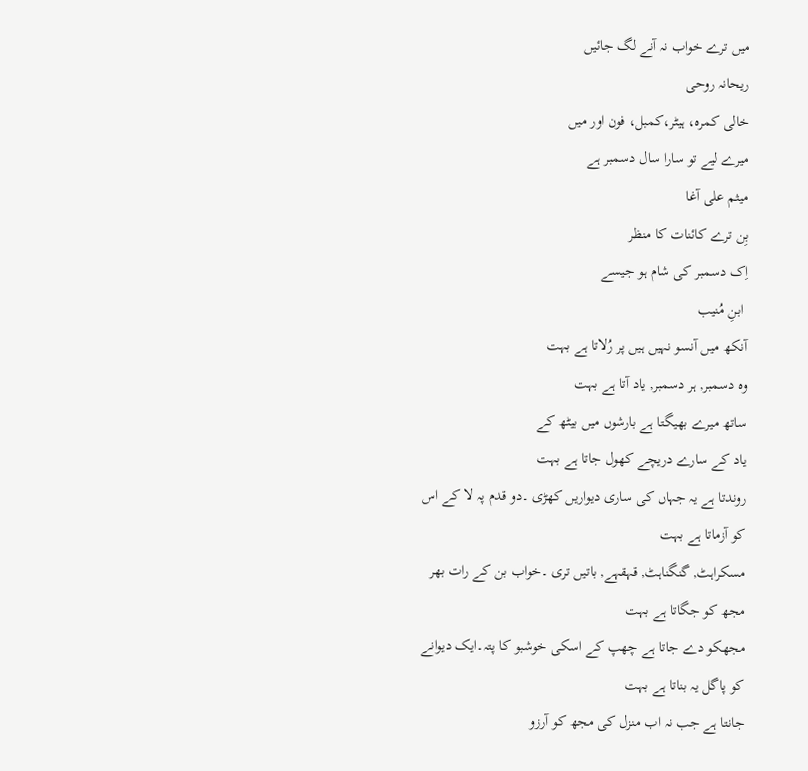میں ترے خواب نہ آنے لگ جائیں
ریحانہ روحی
خالی کمرہ، ہیٹر،کمبل، فون اور میں
میرے لیے تو سارا سال دسمبر ہے
میثم علی آغا
بِن ترے کائنات کا منظر
اِک دسمبر کی شام ہو جیسے
 ابنِ مُنیب
آنکھ میں آنسو نہیں ہیں پر رُلاتا ہے بہت
وہ دسمبر, ہر دسمبر, یاد آتا ہے بہت
ساتھ میرے بھیگتا ہے بارشوں میں بیٹھ کے
یاد کے سارے دریچے کھول جاتا ہے بہت
روندتا ہے یہ جہاں کی ساری دیواریں کھڑی ۔دو قدم پہ لا کے اس کو آزماتا ہے بہت
مسکراہٹ, گنگناہٹ, قہقہے, باتیں تری ۔خواب بن کے رات بھر مجھ کو جگاتا ہے بہت
مجھکو دے جاتا ہے چھپ کے اسکی خوشبو کا پتہ۔ایک دیوانے کو پاگل یہ بناتا ہے بہت
جانتا ہے جب نہ اب منزل کی مجھ کو آرزو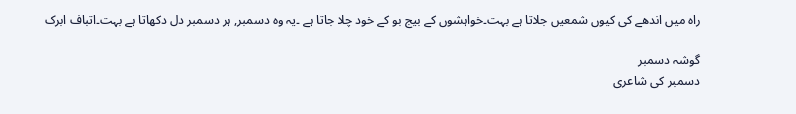راہ میں اندھے کی کیوں شمعیں جلاتا ہے بہت۔خواہشوں کے بیج بو کے خود چلا جاتا ہے ۔یہ وہ دسمبر, ہر دسمبر دل دکھاتا ہے بہت۔اتباف ابرک

گوشہ دسمبر
دسمبر کی شاعری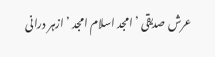عرش صدیقی ’ امجد اسلام امجد ’ ازہر درانی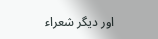اور دیگر شعراء